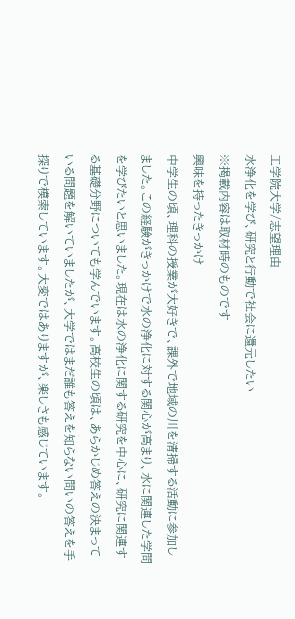工学院大学/志望理由
水浄化を学び、研究と行動で社会に還元したい
※掲載内容は取材時のものです
興味を持ったきっかけ
中学生の頃、理科の授業が大好きで、課外で地域の川を清掃する活動に参加しました。この経験がきっかけで水の浄化に対する関心が高まり、水に関連した学問を学びたいと思いました。現在は水の浄化に関する研究を中心に、研究に関連する基礎分野についても学んでいます。高校生の頃は、あらかじめ答えの決まっている問題を解いていましたが、大学ではまだ誰も答えを知らない問いの答えを手探りで模索しています。大変ではありますが、楽しさも感じています。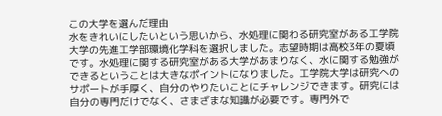この大学を選んだ理由
水をきれいにしたいという思いから、水処理に関わる研究室がある工学院大学の先進工学部環境化学科を選択しました。志望時期は高校3年の夏頃です。水処理に関する研究室がある大学があまりなく、水に関する勉強ができるということは大きなポイントになりました。工学院大学は研究へのサポートが手厚く、自分のやりたいことにチャレンジできます。研究には自分の専門だけでなく、さまざまな知識が必要です。専門外で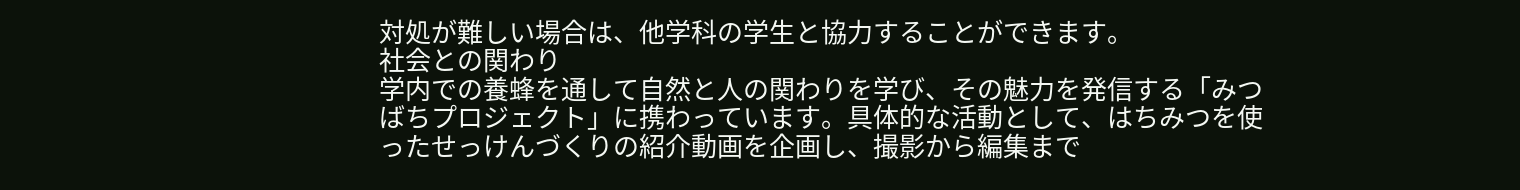対処が難しい場合は、他学科の学生と協力することができます。
社会との関わり
学内での養蜂を通して自然と人の関わりを学び、その魅力を発信する「みつばちプロジェクト」に携わっています。具体的な活動として、はちみつを使ったせっけんづくりの紹介動画を企画し、撮影から編集まで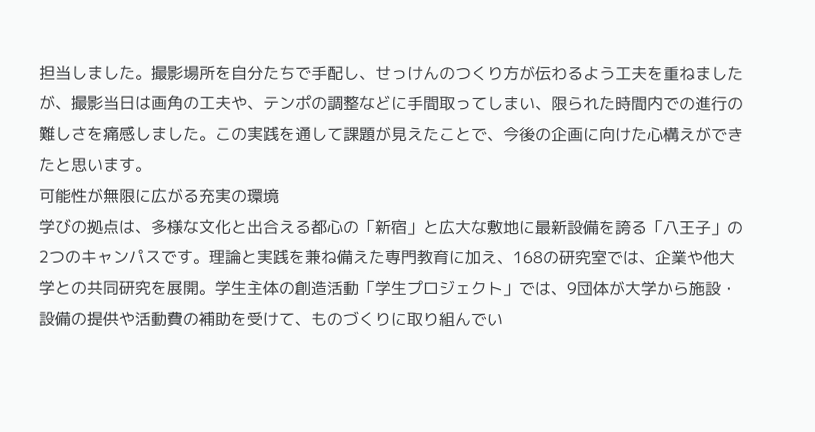担当しました。撮影場所を自分たちで手配し、せっけんのつくり方が伝わるよう工夫を重ねましたが、撮影当日は画角の工夫や、テンポの調整などに手間取ってしまい、限られた時間内での進行の難しさを痛感しました。この実践を通して課題が見えたことで、今後の企画に向けた心構えができたと思います。
可能性が無限に広がる充実の環境
学びの拠点は、多様な文化と出合える都心の「新宿」と広大な敷地に最新設備を誇る「八王子」の2つのキャンパスです。理論と実践を兼ね備えた専門教育に加え、168の研究室では、企業や他大学との共同研究を展開。学生主体の創造活動「学生プロジェクト」では、9団体が大学から施設・設備の提供や活動費の補助を受けて、ものづくりに取り組んでい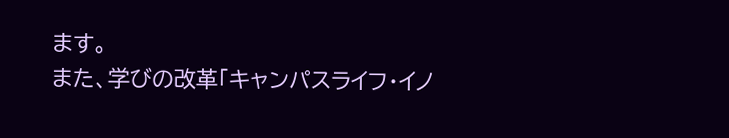ます。
また、学びの改革「キャンパスライフ・イノ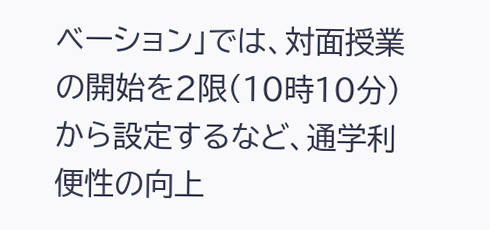ベーション」では、対面授業の開始を2限(10時10分)から設定するなど、通学利便性の向上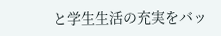と学生生活の充実をバッ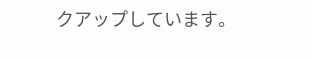クアップしています。